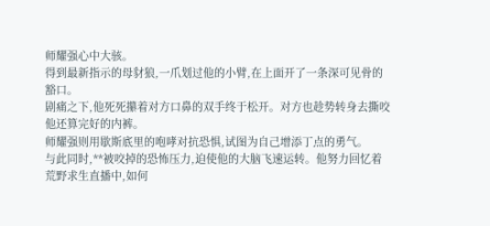师耀强心中大骇。
得到最新指示的母豺狼,一爪划过他的小臂,在上面开了一条深可见骨的豁口。
剧痛之下,他死死攥着对方口鼻的双手终于松开。对方也趁势转身去撕咬他还算完好的内裤。
师耀强则用歇斯底里的咆哮对抗恐惧,试图为自己增添丁点的勇气。
与此同时,**被咬掉的恐怖压力,迫使他的大脑飞速运转。他努力回忆着荒野求生直播中,如何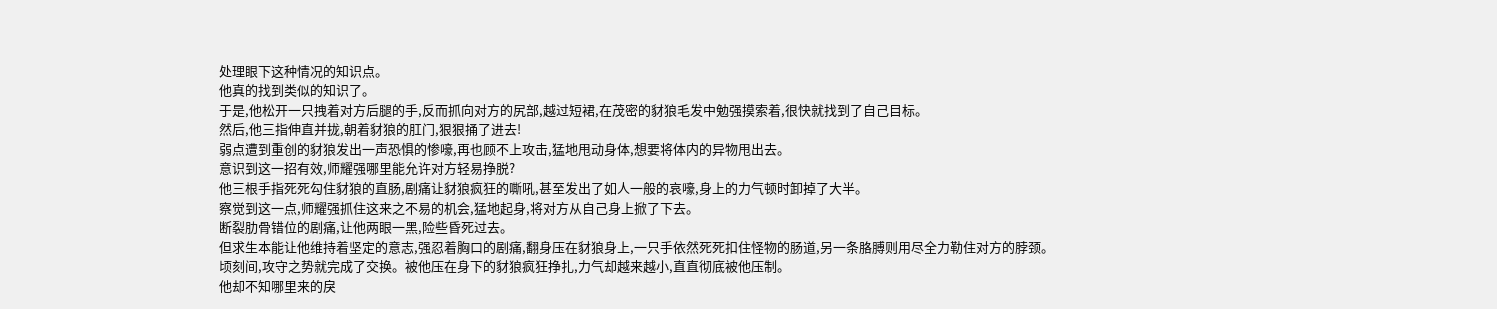处理眼下这种情况的知识点。
他真的找到类似的知识了。
于是,他松开一只拽着对方后腿的手,反而抓向对方的尻部,越过短裙,在茂密的豺狼毛发中勉强摸索着,很快就找到了自己目标。
然后,他三指伸直并拢,朝着豺狼的肛门,狠狠捅了进去!
弱点遭到重创的豺狼发出一声恐惧的惨嚎,再也顾不上攻击,猛地甩动身体,想要将体内的异物甩出去。
意识到这一招有效,师耀强哪里能允许对方轻易挣脱?
他三根手指死死勾住豺狼的直肠,剧痛让豺狼疯狂的嘶吼,甚至发出了如人一般的哀嚎,身上的力气顿时卸掉了大半。
察觉到这一点,师耀强抓住这来之不易的机会,猛地起身,将对方从自己身上掀了下去。
断裂肋骨错位的剧痛,让他两眼一黑,险些昏死过去。
但求生本能让他维持着坚定的意志,强忍着胸口的剧痛,翻身压在豺狼身上,一只手依然死死扣住怪物的肠道,另一条胳膊则用尽全力勒住对方的脖颈。
顷刻间,攻守之势就完成了交换。被他压在身下的豺狼疯狂挣扎,力气却越来越小,直直彻底被他压制。
他却不知哪里来的戾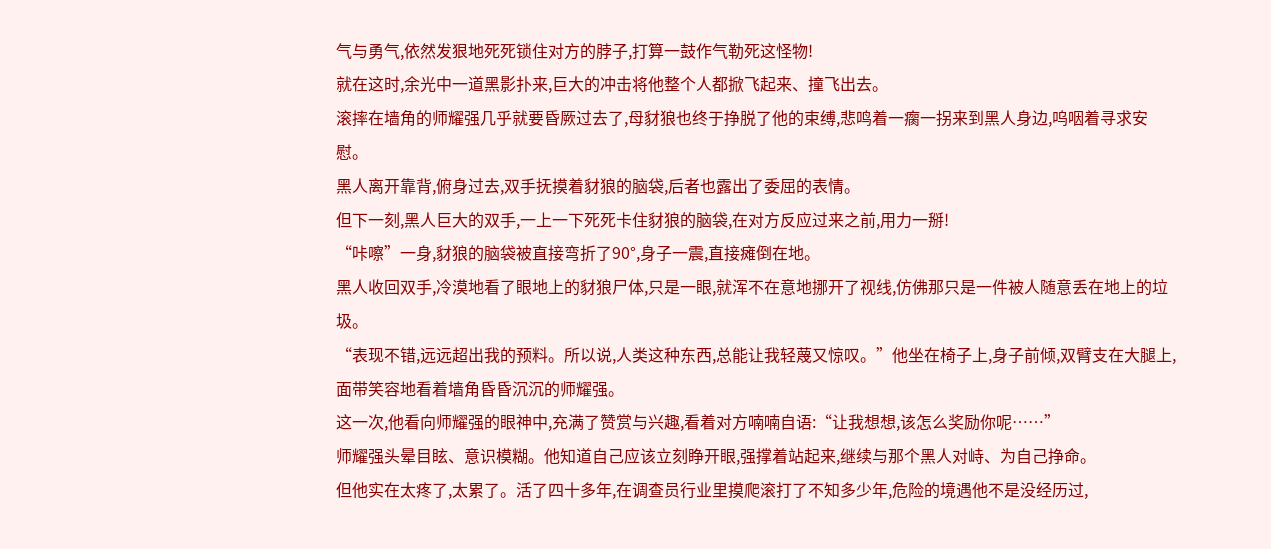气与勇气,依然发狠地死死锁住对方的脖子,打算一鼓作气勒死这怪物!
就在这时,余光中一道黑影扑来,巨大的冲击将他整个人都掀飞起来、撞飞出去。
滚摔在墙角的师耀强几乎就要昏厥过去了,母豺狼也终于挣脱了他的束缚,悲鸣着一瘸一拐来到黑人身边,呜咽着寻求安慰。
黑人离开靠背,俯身过去,双手抚摸着豺狼的脑袋,后者也露出了委屈的表情。
但下一刻,黑人巨大的双手,一上一下死死卡住豺狼的脑袋,在对方反应过来之前,用力一掰!
“咔嚓”一身,豺狼的脑袋被直接弯折了90°,身子一震,直接瘫倒在地。
黑人收回双手,冷漠地看了眼地上的豺狼尸体,只是一眼,就浑不在意地挪开了视线,仿佛那只是一件被人随意丢在地上的垃圾。
“表现不错,远远超出我的预料。所以说,人类这种东西,总能让我轻蔑又惊叹。”他坐在椅子上,身子前倾,双臂支在大腿上,面带笑容地看着墙角昏昏沉沉的师耀强。
这一次,他看向师耀强的眼神中,充满了赞赏与兴趣,看着对方喃喃自语:“让我想想,该怎么奖励你呢……”
师耀强头晕目眩、意识模糊。他知道自己应该立刻睁开眼,强撑着站起来,继续与那个黑人对峙、为自己挣命。
但他实在太疼了,太累了。活了四十多年,在调查员行业里摸爬滚打了不知多少年,危险的境遇他不是没经历过,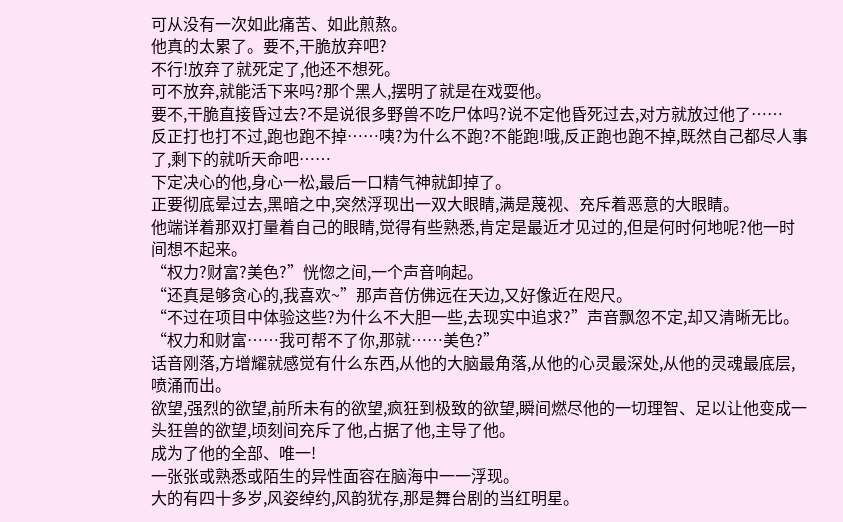可从没有一次如此痛苦、如此煎熬。
他真的太累了。要不,干脆放弃吧?
不行!放弃了就死定了,他还不想死。
可不放弃,就能活下来吗?那个黑人,摆明了就是在戏耍他。
要不,干脆直接昏过去?不是说很多野兽不吃尸体吗?说不定他昏死过去,对方就放过他了……
反正打也打不过,跑也跑不掉……咦?为什么不跑?不能跑!哦,反正跑也跑不掉,既然自己都尽人事了,剩下的就听天命吧……
下定决心的他,身心一松,最后一口精气神就卸掉了。
正要彻底晕过去,黑暗之中,突然浮现出一双大眼睛,满是蔑视、充斥着恶意的大眼睛。
他端详着那双打量着自己的眼睛,觉得有些熟悉,肯定是最近才见过的,但是何时何地呢?他一时间想不起来。
“权力?财富?美色?”恍惚之间,一个声音响起。
“还真是够贪心的,我喜欢~”那声音仿佛远在天边,又好像近在咫尺。
“不过在项目中体验这些?为什么不大胆一些,去现实中追求?”声音飘忽不定,却又清晰无比。
“权力和财富……我可帮不了你,那就……美色?”
话音刚落,方增耀就感觉有什么东西,从他的大脑最角落,从他的心灵最深处,从他的灵魂最底层,喷涌而出。
欲望,强烈的欲望,前所未有的欲望,疯狂到极致的欲望,瞬间燃尽他的一切理智、足以让他变成一头狂兽的欲望,顷刻间充斥了他,占据了他,主导了他。
成为了他的全部、唯一!
一张张或熟悉或陌生的异性面容在脑海中一一浮现。
大的有四十多岁,风姿绰约,风韵犹存,那是舞台剧的当红明星。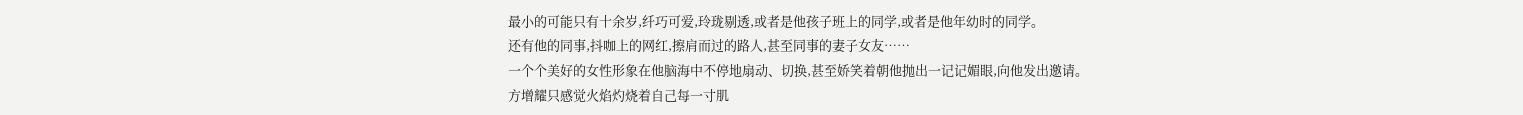最小的可能只有十余岁,纤巧可爱,玲珑剔透,或者是他孩子班上的同学,或者是他年幼时的同学。
还有他的同事,抖咖上的网红,擦肩而过的路人,甚至同事的妻子女友……
一个个美好的女性形象在他脑海中不停地扇动、切换,甚至娇笑着朝他抛出一记记媚眼,向他发出邀请。
方增耀只感觉火焰灼烧着自己每一寸肌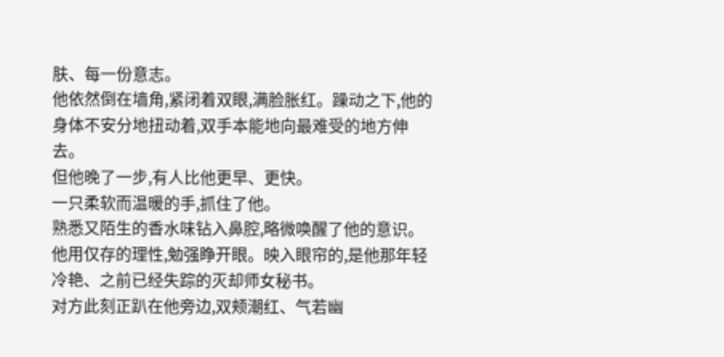肤、每一份意志。
他依然倒在墙角,紧闭着双眼,满脸胀红。躁动之下,他的身体不安分地扭动着,双手本能地向最难受的地方伸去。
但他晚了一步,有人比他更早、更快。
一只柔软而温暖的手,抓住了他。
熟悉又陌生的香水味钻入鼻腔,略微唤醒了他的意识。
他用仅存的理性,勉强睁开眼。映入眼帘的,是他那年轻冷艳、之前已经失踪的灭却师女秘书。
对方此刻正趴在他旁边,双颊潮红、气若幽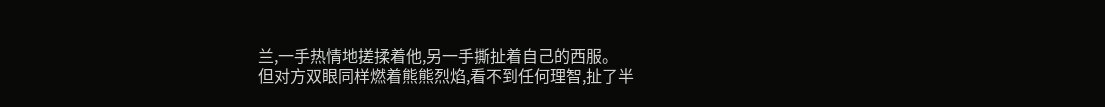兰,一手热情地搓揉着他,另一手撕扯着自己的西服。
但对方双眼同样燃着熊熊烈焰,看不到任何理智,扯了半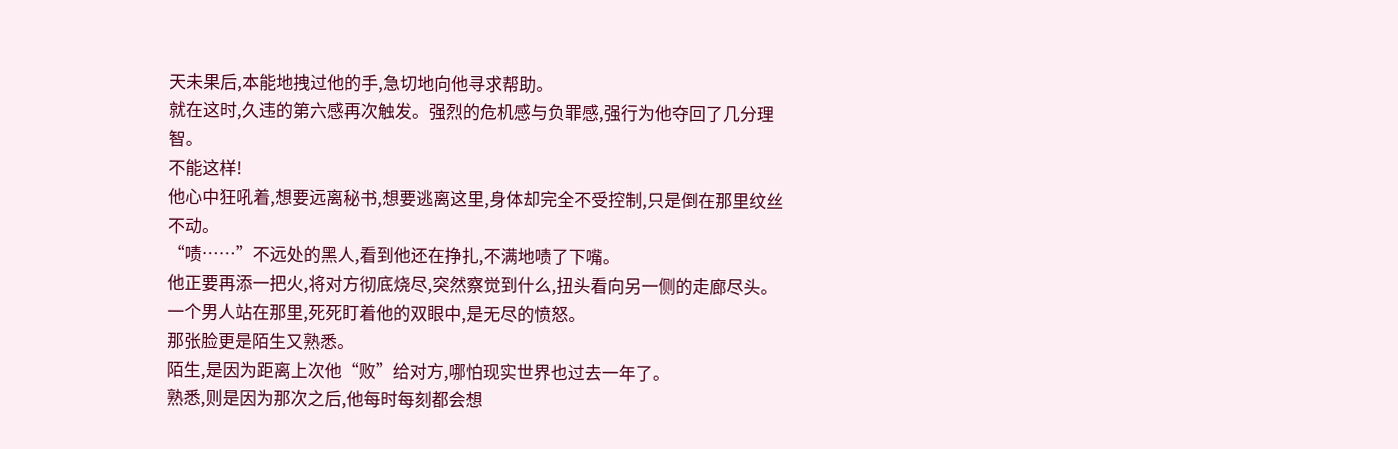天未果后,本能地拽过他的手,急切地向他寻求帮助。
就在这时,久违的第六感再次触发。强烈的危机感与负罪感,强行为他夺回了几分理智。
不能这样!
他心中狂吼着,想要远离秘书,想要逃离这里,身体却完全不受控制,只是倒在那里纹丝不动。
“啧……”不远处的黑人,看到他还在挣扎,不满地啧了下嘴。
他正要再添一把火,将对方彻底烧尽,突然察觉到什么,扭头看向另一侧的走廊尽头。
一个男人站在那里,死死盯着他的双眼中,是无尽的愤怒。
那张脸更是陌生又熟悉。
陌生,是因为距离上次他“败”给对方,哪怕现实世界也过去一年了。
熟悉,则是因为那次之后,他每时每刻都会想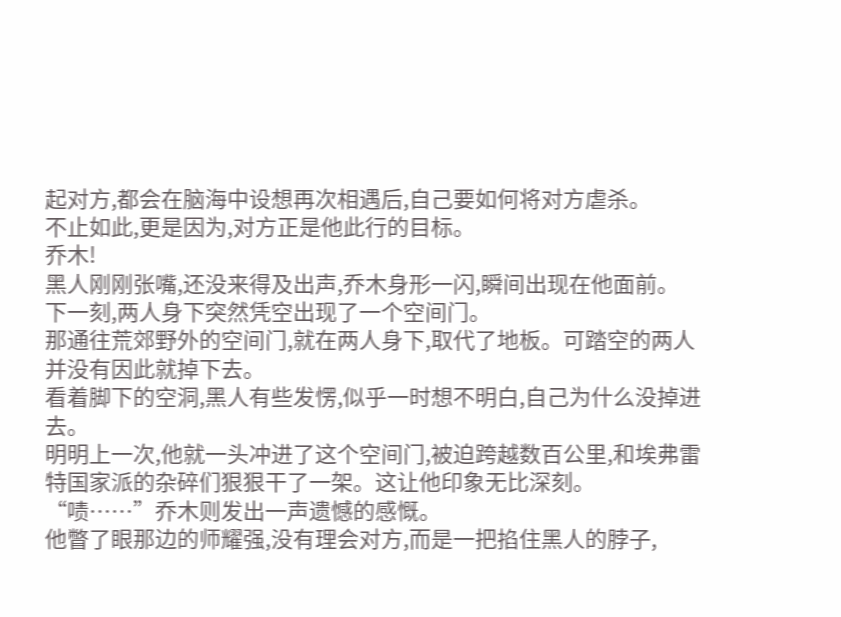起对方,都会在脑海中设想再次相遇后,自己要如何将对方虐杀。
不止如此,更是因为,对方正是他此行的目标。
乔木!
黑人刚刚张嘴,还没来得及出声,乔木身形一闪,瞬间出现在他面前。
下一刻,两人身下突然凭空出现了一个空间门。
那通往荒郊野外的空间门,就在两人身下,取代了地板。可踏空的两人并没有因此就掉下去。
看着脚下的空洞,黑人有些发愣,似乎一时想不明白,自己为什么没掉进去。
明明上一次,他就一头冲进了这个空间门,被迫跨越数百公里,和埃弗雷特国家派的杂碎们狠狠干了一架。这让他印象无比深刻。
“啧……”乔木则发出一声遗憾的感慨。
他瞥了眼那边的师耀强,没有理会对方,而是一把掐住黑人的脖子,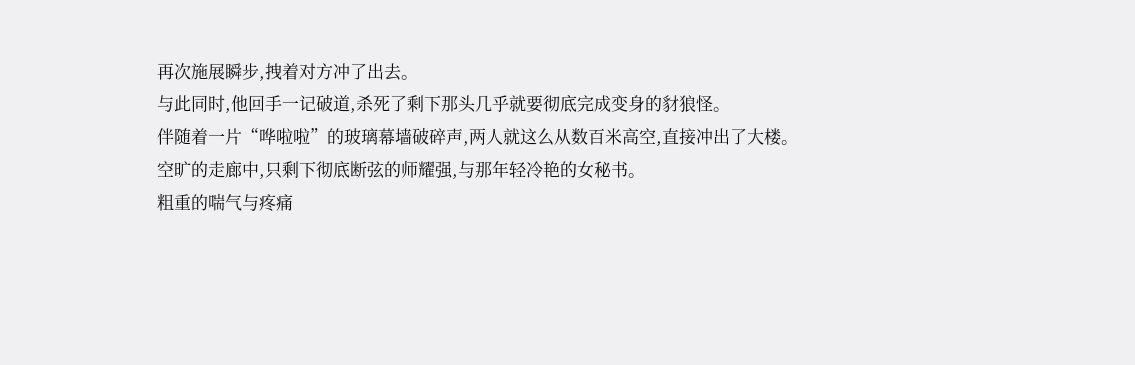再次施展瞬步,拽着对方冲了出去。
与此同时,他回手一记破道,杀死了剩下那头几乎就要彻底完成变身的豺狼怪。
伴随着一片“哗啦啦”的玻璃幕墙破碎声,两人就这么从数百米高空,直接冲出了大楼。
空旷的走廊中,只剩下彻底断弦的师耀强,与那年轻冷艳的女秘书。
粗重的喘气与疼痛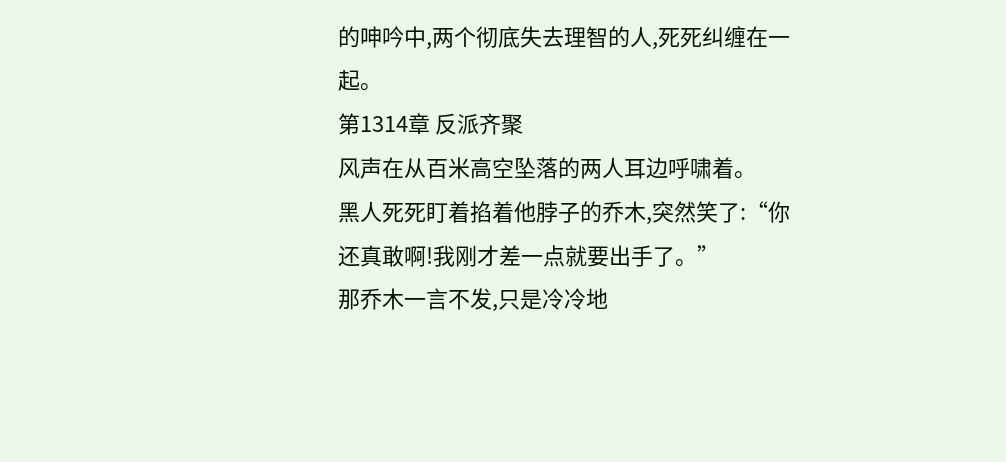的呻吟中,两个彻底失去理智的人,死死纠缠在一起。
第1314章 反派齐聚
风声在从百米高空坠落的两人耳边呼啸着。
黑人死死盯着掐着他脖子的乔木,突然笑了:“你还真敢啊!我刚才差一点就要出手了。”
那乔木一言不发,只是冷冷地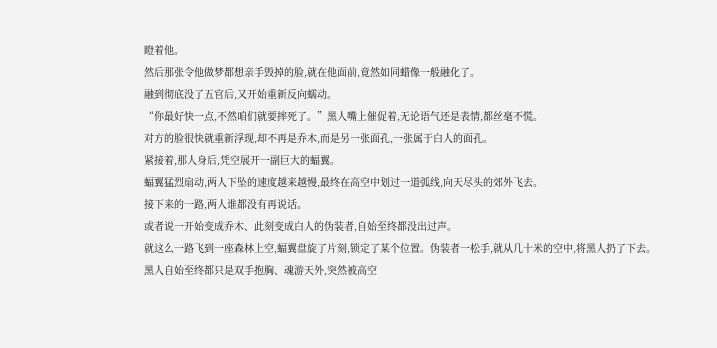瞪着他。
然后那张令他做梦都想亲手毁掉的脸,就在他面前,竟然如同蜡像一般融化了。
融到彻底没了五官后,又开始重新反向蠕动。
“你最好快一点,不然咱们就要摔死了。”黑人嘴上催促着,无论语气还是表情,都丝毫不慌。
对方的脸很快就重新浮现,却不再是乔木,而是另一张面孔,一张属于白人的面孔。
紧接着,那人身后,凭空展开一副巨大的蝠翼。
蝠翼猛烈扇动,两人下坠的速度越来越慢,最终在高空中划过一道弧线,向天尽头的郊外飞去。
接下来的一路,两人谁都没有再说话。
或者说一开始变成乔木、此刻变成白人的伪装者,自始至终都没出过声。
就这么一路飞到一座森林上空,蝠翼盘旋了片刻,锁定了某个位置。伪装者一松手,就从几十米的空中,将黑人扔了下去。
黑人自始至终都只是双手抱胸、魂游天外,突然被高空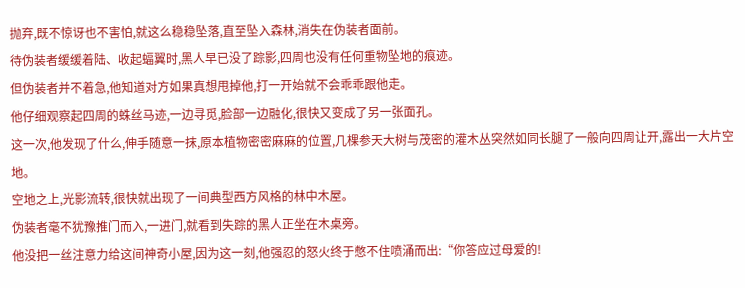抛弃,既不惊讶也不害怕,就这么稳稳坠落,直至坠入森林,消失在伪装者面前。
待伪装者缓缓着陆、收起蝠翼时,黑人早已没了踪影,四周也没有任何重物坠地的痕迹。
但伪装者并不着急,他知道对方如果真想甩掉他,打一开始就不会乖乖跟他走。
他仔细观察起四周的蛛丝马迹,一边寻觅,脸部一边融化,很快又变成了另一张面孔。
这一次,他发现了什么,伸手随意一抹,原本植物密密麻麻的位置,几棵参天大树与茂密的灌木丛突然如同长腿了一般向四周让开,露出一大片空地。
空地之上,光影流转,很快就出现了一间典型西方风格的林中木屋。
伪装者毫不犹豫推门而入,一进门,就看到失踪的黑人正坐在木桌旁。
他没把一丝注意力给这间神奇小屋,因为这一刻,他强忍的怒火终于憋不住喷涌而出:“你答应过母爱的!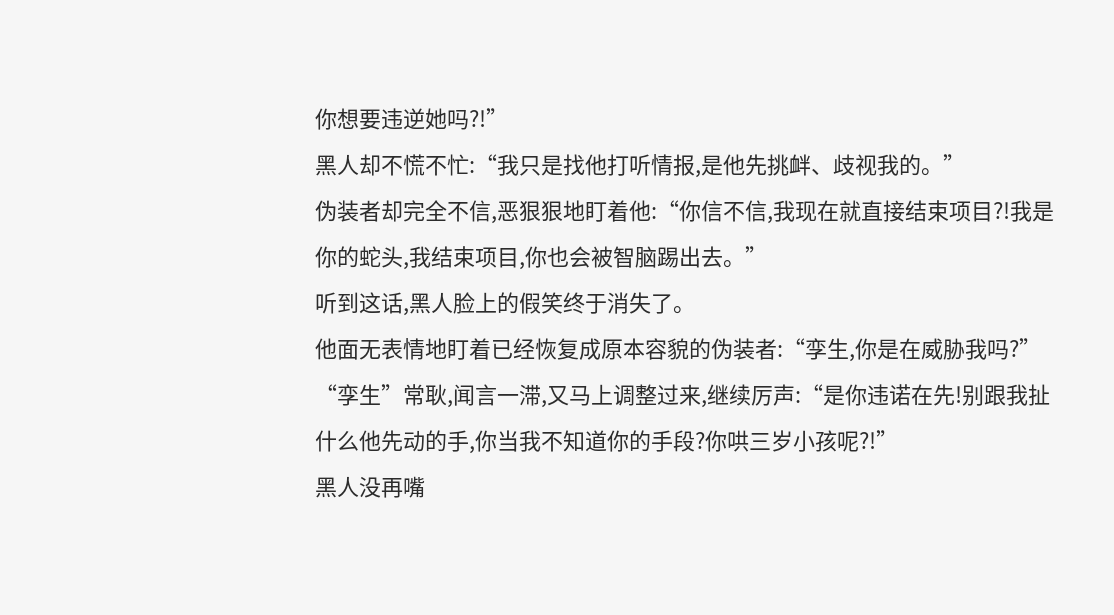你想要违逆她吗?!”
黑人却不慌不忙:“我只是找他打听情报,是他先挑衅、歧视我的。”
伪装者却完全不信,恶狠狠地盯着他:“你信不信,我现在就直接结束项目?!我是你的蛇头,我结束项目,你也会被智脑踢出去。”
听到这话,黑人脸上的假笑终于消失了。
他面无表情地盯着已经恢复成原本容貌的伪装者:“孪生,你是在威胁我吗?”
“孪生”常耿,闻言一滞,又马上调整过来,继续厉声:“是你违诺在先!别跟我扯什么他先动的手,你当我不知道你的手段?你哄三岁小孩呢?!”
黑人没再嘴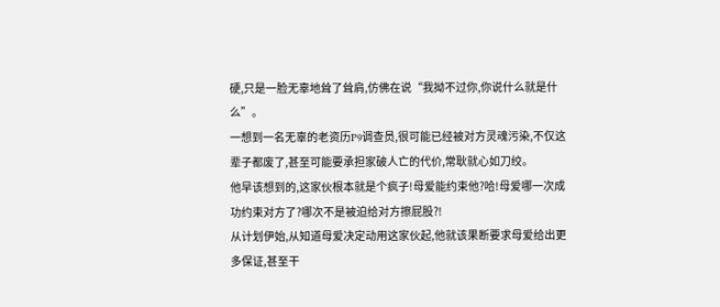硬,只是一脸无辜地耸了耸肩,仿佛在说“我拗不过你,你说什么就是什么”。
一想到一名无辜的老资历P9调查员,很可能已经被对方灵魂污染,不仅这辈子都废了,甚至可能要承担家破人亡的代价,常耿就心如刀绞。
他早该想到的,这家伙根本就是个疯子!母爱能约束他?哈!母爱哪一次成功约束对方了?哪次不是被迫给对方擦屁股?!
从计划伊始,从知道母爱决定动用这家伙起,他就该果断要求母爱给出更多保证,甚至干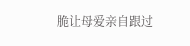脆让母爱亲自跟过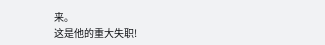来。
这是他的重大失职!